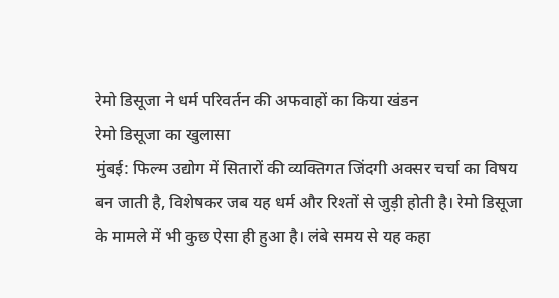रेमो डिसूजा ने धर्म परिवर्तन की अफवाहों का किया खंडन
रेमो डिसूजा का खुलासा
मुंबई: फिल्म उद्योग में सितारों की व्यक्तिगत जिंदगी अक्सर चर्चा का विषय बन जाती है, विशेषकर जब यह धर्म और रिश्तों से जुड़ी होती है। रेमो डिसूजा के मामले में भी कुछ ऐसा ही हुआ है। लंबे समय से यह कहा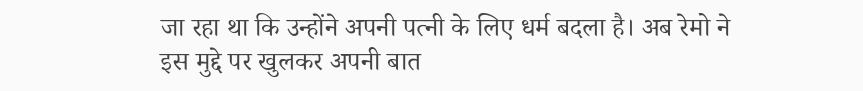जा रहा था कि उन्होंने अपनी पत्नी के लिए धर्म बदला है। अब रेमो ने इस मुद्दे पर खुलकर अपनी बात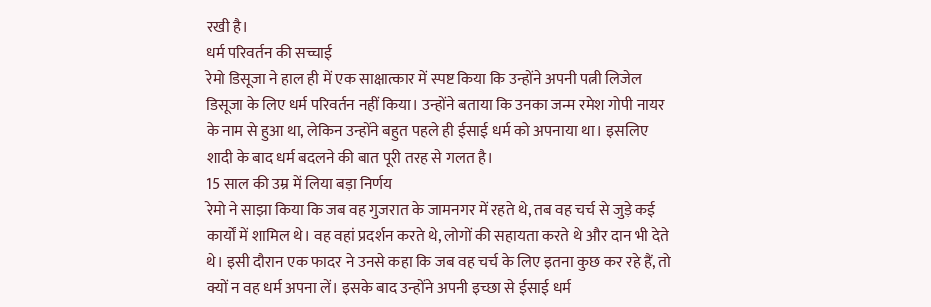रखी है।
धर्म परिवर्तन की सच्चाई
रेमो डिसूजा ने हाल ही में एक साक्षात्कार में स्पष्ट किया कि उन्होंने अपनी पत्नी लिजेल डिसूजा के लिए धर्म परिवर्तन नहीं किया। उन्होंने बताया कि उनका जन्म रमेश गोपी नायर के नाम से हुआ था, लेकिन उन्होंने बहुत पहले ही ईसाई धर्म को अपनाया था। इसलिए शादी के बाद धर्म बदलने की बात पूरी तरह से गलत है।
15 साल की उम्र में लिया बड़ा निर्णय
रेमो ने साझा किया कि जब वह गुजरात के जामनगर में रहते थे, तब वह चर्च से जुड़े कई कार्यों में शामिल थे। वह वहां प्रदर्शन करते थे, लोगों की सहायता करते थे और दान भी देते थे। इसी दौरान एक फादर ने उनसे कहा कि जब वह चर्च के लिए इतना कुछ कर रहे हैं, तो क्यों न वह धर्म अपना लें। इसके बाद उन्होंने अपनी इच्छा से ईसाई धर्म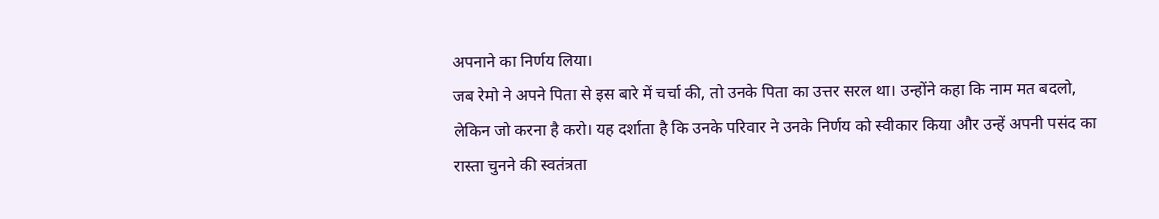अपनाने का निर्णय लिया।
जब रेमो ने अपने पिता से इस बारे में चर्चा की, तो उनके पिता का उत्तर सरल था। उन्होंने कहा कि नाम मत बदलो, लेकिन जो करना है करो। यह दर्शाता है कि उनके परिवार ने उनके निर्णय को स्वीकार किया और उन्हें अपनी पसंद का रास्ता चुनने की स्वतंत्रता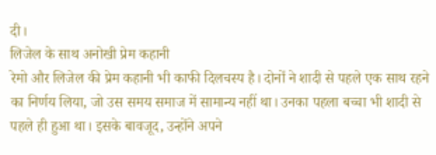दी।
लिजेल के साथ अनोखी प्रेम कहानी
रेमो और लिजेल की प्रेम कहानी भी काफी दिलचस्प है। दोनों ने शादी से पहले एक साथ रहने का निर्णय लिया, जो उस समय समाज में सामान्य नहीं था। उनका पहला बच्चा भी शादी से पहले ही हुआ था। इसके बावजूद, उन्होंने अपने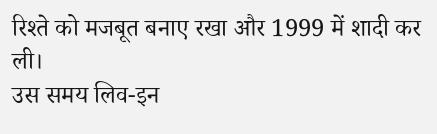रिश्ते को मजबूत बनाए रखा और 1999 में शादी कर ली।
उस समय लिव-इन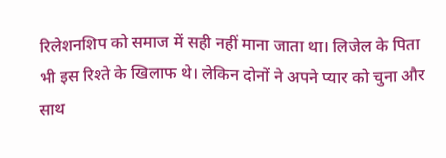रिलेशनशिप को समाज में सही नहीं माना जाता था। लिजेल के पिता भी इस रिश्ते के खिलाफ थे। लेकिन दोनों ने अपने प्यार को चुना और साथ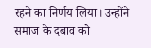रहने का निर्णय लिया। उन्होंने समाज के दबाव को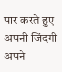पार करते हुए अपनी जिंदगी अपने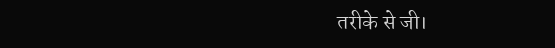तरीके से जी।